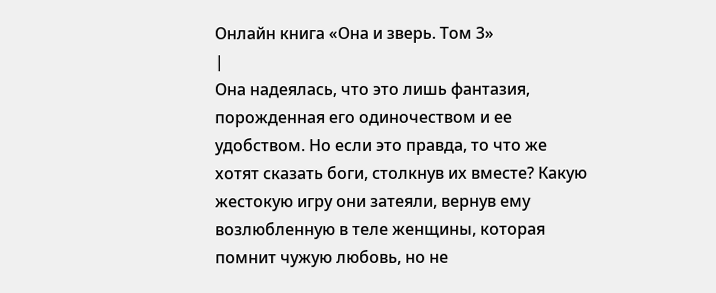Онлайн книга «Она и зверь. Том 3»
|
Она надеялась, что это лишь фантазия, порожденная его одиночеством и ее удобством. Но если это правда, то что же хотят сказать боги, столкнув их вместе? Какую жестокую игру они затеяли, вернув ему возлюбленную в теле женщины, которая помнит чужую любовь, но не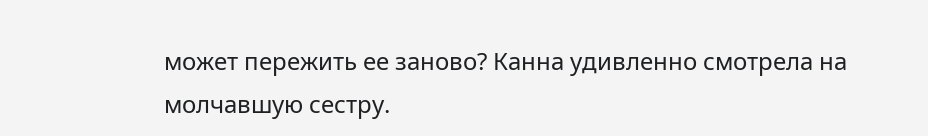может пережить ее заново? Канна удивленно смотрела на молчавшую сестру.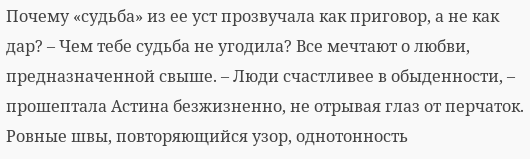Почему «судьба» из ее уст прозвучала как приговор, а не как дар? – Чем тебе судьба не угодила? Все мечтают о любви, предназначенной свыше. – Люди счастливее в обыденности, – прошептала Астина безжизненно, не отрывая глаз от перчаток. Ровные швы, повторяющийся узор, однотонность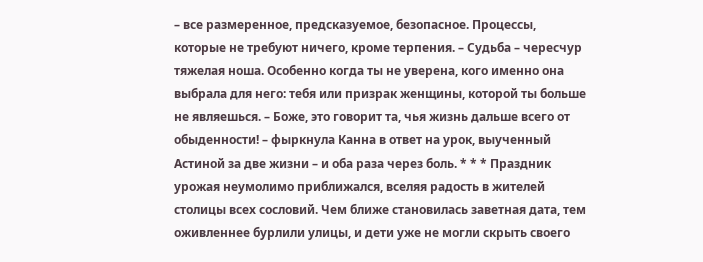– все размеренное, предсказуемое, безопасное. Процессы, которые не требуют ничего, кроме терпения. – Судьба – чересчур тяжелая ноша. Особенно когда ты не уверена, кого именно она выбрала для него: тебя или призрак женщины, которой ты больше не являешься. – Боже, это говорит та, чья жизнь дальше всего от обыденности! – фыркнула Канна в ответ на урок, выученный Астиной за две жизни – и оба раза через боль. * * * Праздник урожая неумолимо приближался, вселяя радость в жителей столицы всех сословий. Чем ближе становилась заветная дата, тем оживленнее бурлили улицы, и дети уже не могли скрыть своего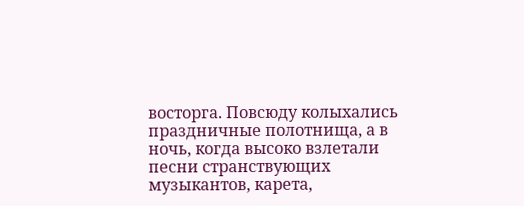восторга. Повсюду колыхались праздничные полотнища, а в ночь, когда высоко взлетали песни странствующих музыкантов, карета,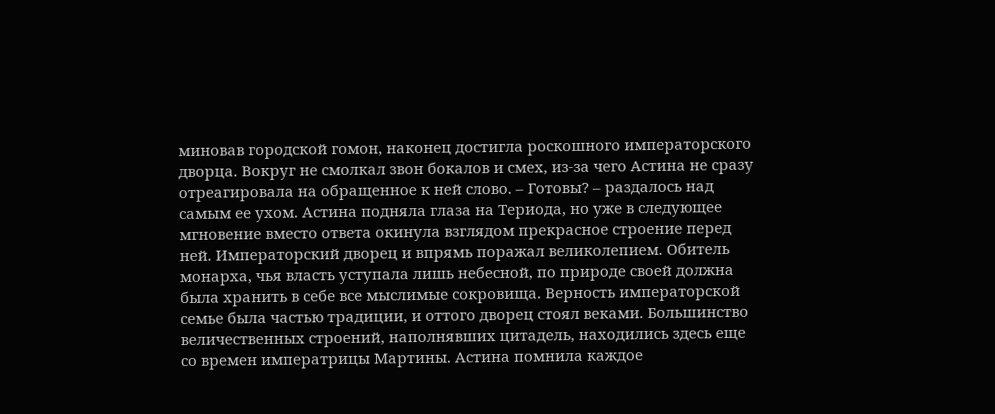миновав городской гомон, наконец достигла роскошного императорского дворца. Вокруг не смолкал звон бокалов и смех, из-за чего Астина не сразу отреагировала на обращенное к ней слово. – Готовы? – раздалось над самым ее ухом. Астина подняла глаза на Териода, но уже в следующее мгновение вместо ответа окинула взглядом прекрасное строение перед ней. Императорский дворец и впрямь поражал великолепием. Обитель монарха, чья власть уступала лишь небесной, по природе своей должна была хранить в себе все мыслимые сокровища. Верность императорской семье была частью традиции, и оттого дворец стоял веками. Большинство величественных строений, наполнявших цитадель, находились здесь еще со времен императрицы Мартины. Астина помнила каждое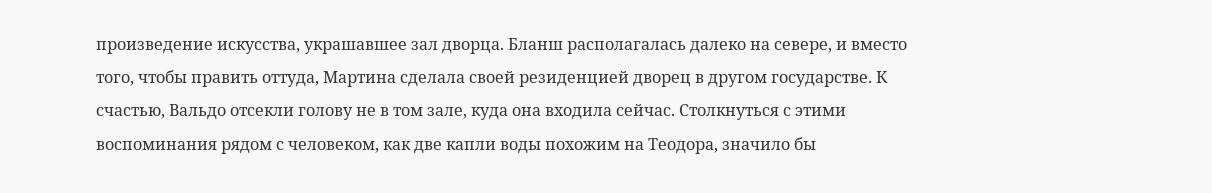произведение искусства, украшавшее зал дворца. Бланш располагалась далеко на севере, и вместо того, чтобы править оттуда, Мартина сделала своей резиденцией дворец в другом государстве. К счастью, Вальдо отсекли голову не в том зале, куда она входила сейчас. Столкнуться с этими воспоминания рядом с человеком, как две капли воды похожим на Теодора, значило бы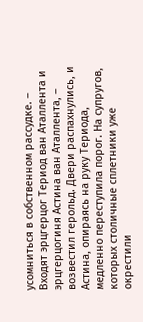усомниться в собственном рассудке. – Входят эрцгерцог Териод ван Аталлента и эрцгерцогиня Астина ван Аталлента, – возвестил герольд. Двери распахнулись, и Астина, опираясь на руку Териода, медленно переступила порог. На супругов, которых столичные сплетники уже окрестили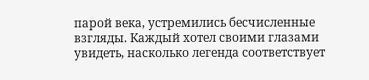парой века, устремились бесчисленные взгляды. Каждый хотел своими глазами увидеть, насколько легенда соответствует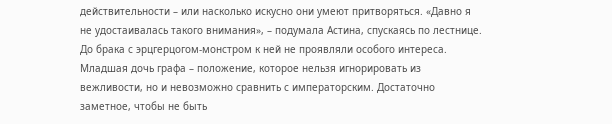действительности – или насколько искусно они умеют притворяться. «Давно я не удостаивалась такого внимания», – подумала Астина, спускаясь по лестнице. До брака с эрцгерцогом-монстром к ней не проявляли особого интереса. Младшая дочь графа – положение, которое нельзя игнорировать из вежливости, но и невозможно сравнить с императорским. Достаточно заметное, чтобы не быть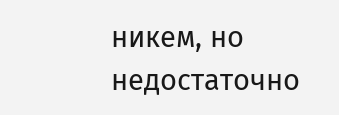никем, но недостаточно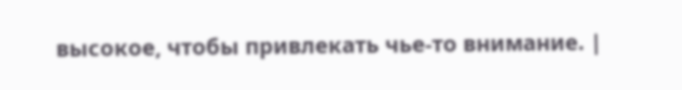высокое, чтобы привлекать чье-то внимание. |